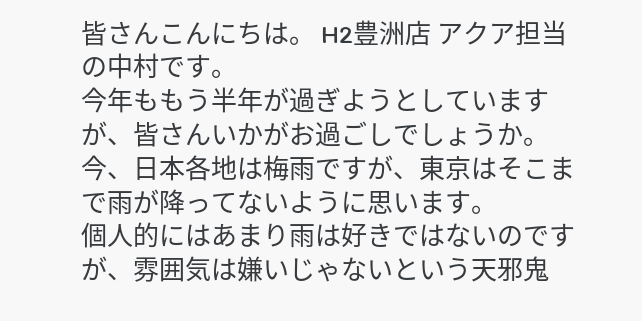皆さんこんにちは。 H2豊洲店 アクア担当の中村です。
今年ももう半年が過ぎようとしていますが、皆さんいかがお過ごしでしょうか。
今、日本各地は梅雨ですが、東京はそこまで雨が降ってないように思います。
個人的にはあまり雨は好きではないのですが、雰囲気は嫌いじゃないという天邪鬼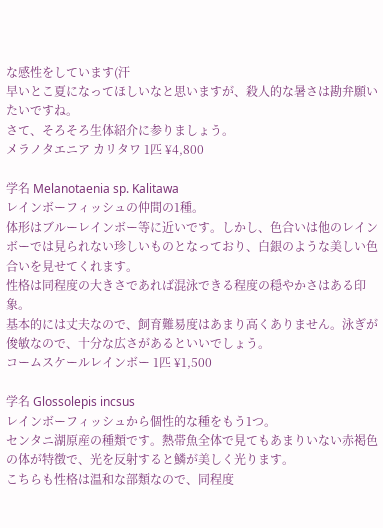な感性をしています(汗
早いとこ夏になってほしいなと思いますが、殺人的な暑さは勘弁願いたいですね。
さて、そろそろ生体紹介に参りましょう。
メラノタエニア カリタワ 1匹 ¥4,800

学名 Melanotaenia sp. Kalitawa
レインボーフィッシュの仲間の1種。
体形はブルーレインボー等に近いです。しかし、色合いは他のレインボーでは見られない珍しいものとなっており、白銀のような美しい色合いを見せてくれます。
性格は同程度の大きさであれば混泳できる程度の穏やかさはある印象。
基本的には丈夫なので、飼育難易度はあまり高くありません。泳ぎが俊敏なので、十分な広さがあるといいでしょう。
コームスケールレインボー 1匹 ¥1,500

学名 Glossolepis incsus
レインボーフィッシュから個性的な種をもう1つ。
センタニ湖原産の種類です。熱帯魚全体で見てもあまりいない赤褐色の体が特徴で、光を反射すると鱗が美しく光ります。
こちらも性格は温和な部類なので、同程度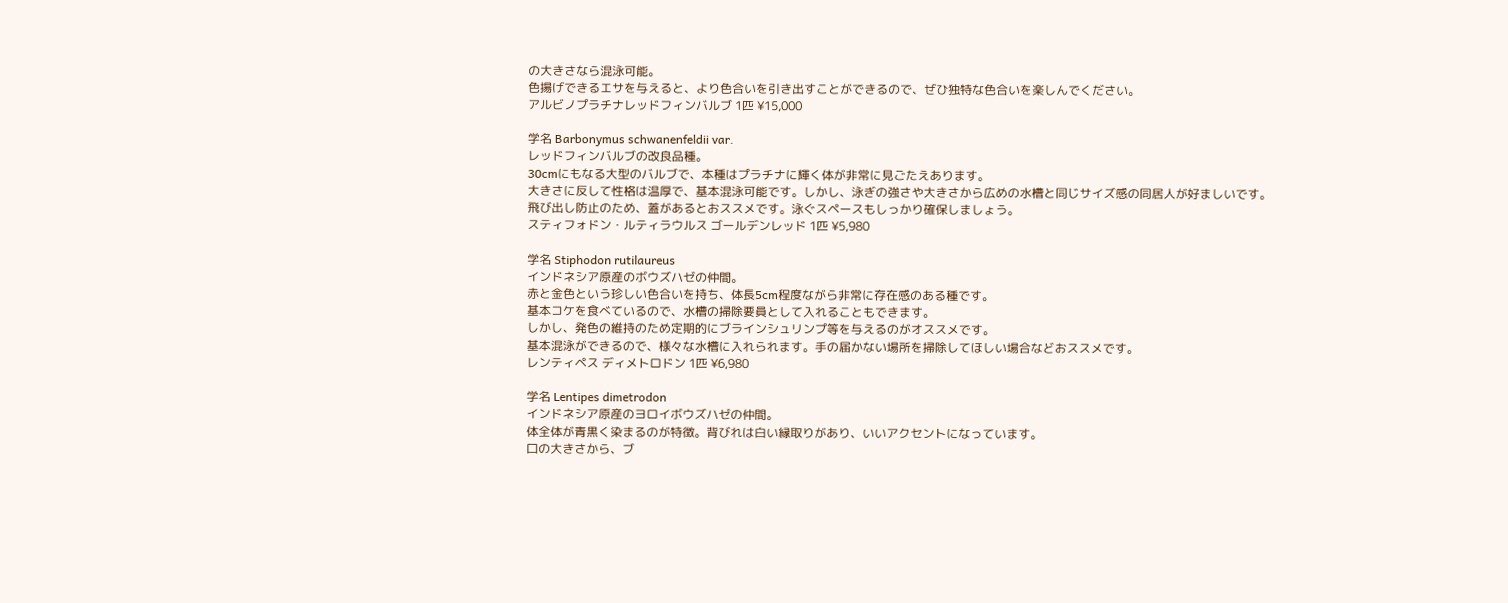の大きさなら混泳可能。
色揚げできるエサを与えると、より色合いを引き出すことができるので、ぜひ独特な色合いを楽しんでください。
アルビノプラチナレッドフィンバルブ 1匹 ¥15,000

学名 Barbonymus schwanenfeldii var.
レッドフィンバルブの改良品種。
30cmにもなる大型のバルブで、本種はプラチナに輝く体が非常に見ごたえあります。
大きさに反して性格は温厚で、基本混泳可能です。しかし、泳ぎの強さや大きさから広めの水槽と同じサイズ感の同居人が好ましいです。
飛び出し防止のため、蓋があるとおススメです。泳ぐスペースもしっかり確保しましょう。
スティフォドン・ルティラウルス ゴールデンレッド 1匹 ¥5,980

学名 Stiphodon rutilaureus
インドネシア原産のボウズハゼの仲間。
赤と金色という珍しい色合いを持ち、体長5cm程度ながら非常に存在感のある種です。
基本コケを食べているので、水槽の掃除要員として入れることもできます。
しかし、発色の維持のため定期的にブラインシュリンプ等を与えるのがオススメです。
基本混泳ができるので、様々な水槽に入れられます。手の届かない場所を掃除してほしい場合などおススメです。
レンティペス ディメトロドン 1匹 ¥6,980

学名 Lentipes dimetrodon
インドネシア原産のヨロイボウズハゼの仲間。
体全体が青黒く染まるのが特徴。背びれは白い縁取りがあり、いいアクセントになっています。
口の大きさから、ブ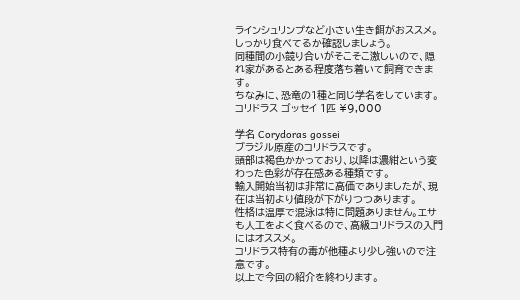ラインシュリンプなど小さい生き餌がおススメ。しっかり食べてるか確認しましょう。
同種間の小競り合いがそこそこ激しいので、隠れ家があるとある程度落ち着いて飼育できます。
ちなみに、恐竜の1種と同じ学名をしています。
コリドラス ゴッセイ 1匹 ¥9,000

学名 Corydoras gossei
ブラジル原産のコリドラスです。
頭部は褐色かかっており、以降は濃紺という変わった色彩が存在感ある種類です。
輸入開始当初は非常に高価でありましたが、現在は当初より値段が下がりつつあります。
性格は温厚で混泳は特に問題ありません。エサも人工をよく食べるので、高級コリドラスの入門にはオススメ。
コリドラス特有の毒が他種より少し強いので注意です。
以上で今回の紹介を終わります。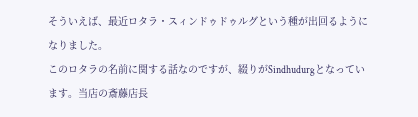そういえば、最近ロタラ・スィンドゥドゥルグという種が出回るようになりました。
このロタラの名前に関する話なのですが、綴りがSindhudurgとなっています。当店の斎藤店長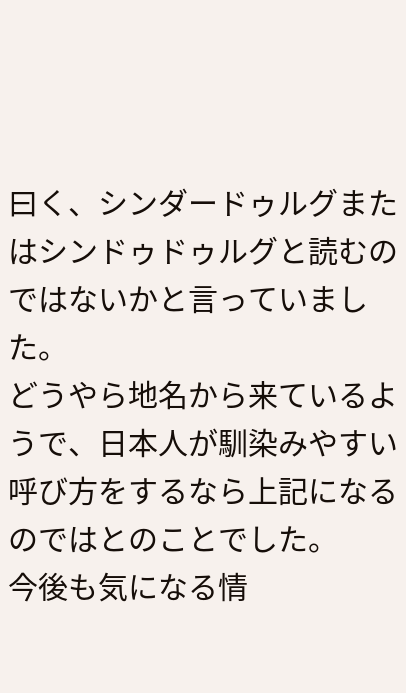曰く、シンダードゥルグまたはシンドゥドゥルグと読むのではないかと言っていました。
どうやら地名から来ているようで、日本人が馴染みやすい呼び方をするなら上記になるのではとのことでした。
今後も気になる情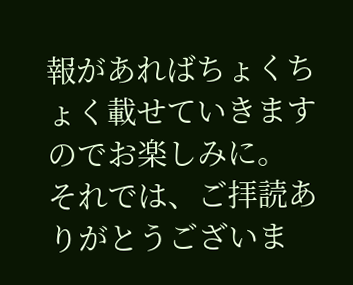報があればちょくちょく載せていきますのでお楽しみに。
それでは、ご拝読ありがとうございま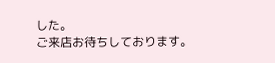した。
ご来店お待ちしております。